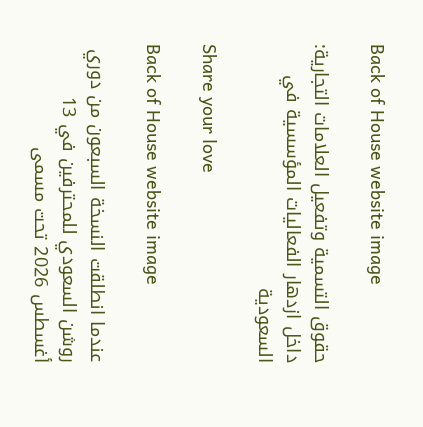Back of House website image

حقوق التسمية وتفعيل العلامات التجارية: داخل ازدهار الفعاليات المؤسسية في السعودية

Share your love

Back of House website image

عندما انطلقت النسخة السبعون من دوري روشن السعودي للمحترفين في 13 أغسطس 2026 تحت مسمى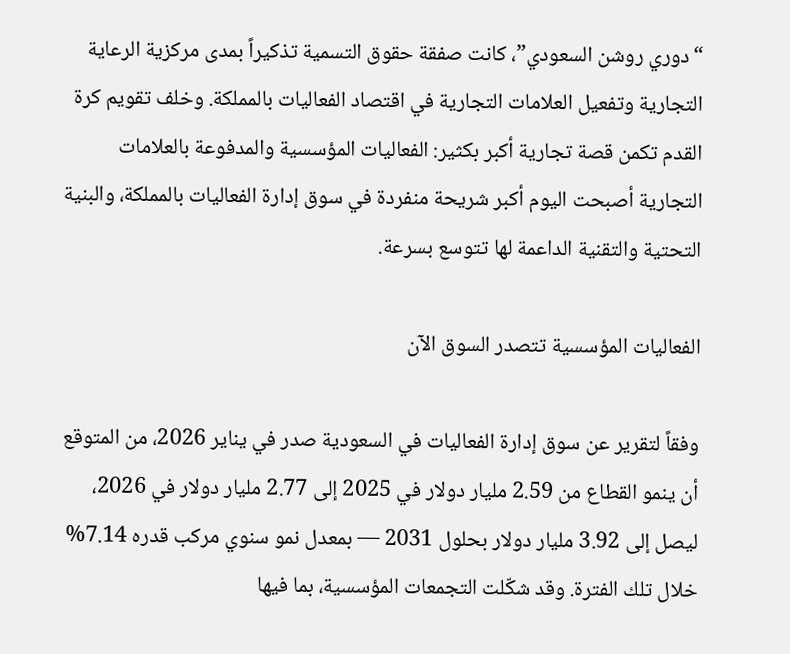“دوري روشن السعودي”، كانت صفقة حقوق التسمية تذكيراً بمدى مركزية الرعاية التجارية وتفعيل العلامات التجارية في اقتصاد الفعاليات بالمملكة. وخلف تقويم كرة القدم تكمن قصة تجارية أكبر بكثير: الفعاليات المؤسسية والمدفوعة بالعلامات التجارية أصبحت اليوم أكبر شريحة منفردة في سوق إدارة الفعاليات بالمملكة، والبنية التحتية والتقنية الداعمة لها تتوسع بسرعة.

الفعاليات المؤسسية تتصدر السوق الآن

وفقاً لتقرير عن سوق إدارة الفعاليات في السعودية صدر في يناير 2026، من المتوقع أن ينمو القطاع من 2.59 مليار دولار في 2025 إلى 2.77 مليار دولار في 2026، ليصل إلى 3.92 مليار دولار بحلول 2031 — بمعدل نمو سنوي مركب قدره 7.14% خلال تلك الفترة. وقد شكّلت التجمعات المؤسسية، بما فيها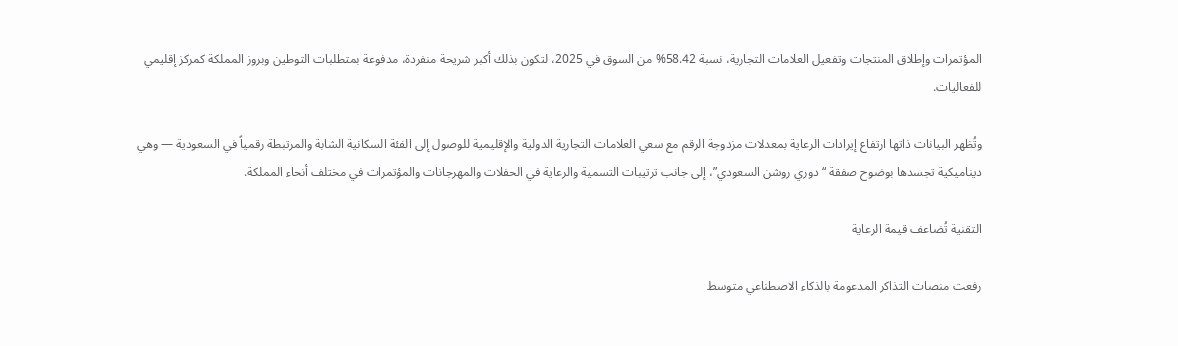المؤتمرات وإطلاق المنتجات وتفعيل العلامات التجارية، نسبة 58.42% من السوق في 2025، لتكون بذلك أكبر شريحة منفردة، مدفوعة بمتطلبات التوطين وبروز المملكة كمركز إقليمي للفعاليات.

وتُظهر البيانات ذاتها ارتفاع إيرادات الرعاية بمعدلات مزدوجة الرقم مع سعي العلامات التجارية الدولية والإقليمية للوصول إلى الفئة السكانية الشابة والمرتبطة رقمياً في السعودية — وهي ديناميكية تجسدها بوضوح صفقة “دوري روشن السعودي”، إلى جانب ترتيبات التسمية والرعاية في الحفلات والمهرجانات والمؤتمرات في مختلف أنحاء المملكة.

التقنية تُضاعف قيمة الرعاية

رفعت منصات التذاكر المدعومة بالذكاء الاصطناعي متوسط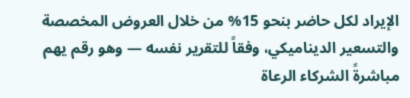الإيراد لكل حاضر بنحو 15% من خلال العروض المخصصة والتسعير الديناميكي، وفقاً للتقرير نفسه — وهو رقم يهم مباشرةً الشركاء الرعاة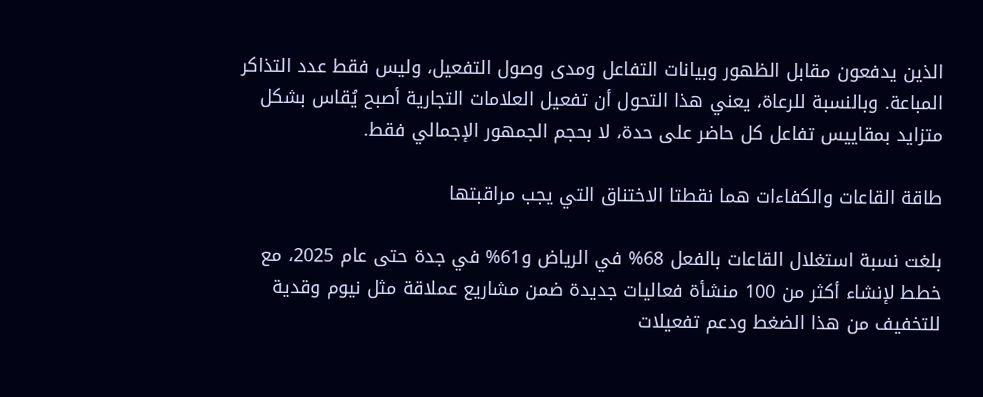الذين يدفعون مقابل الظهور وبيانات التفاعل ومدى وصول التفعيل، وليس فقط عدد التذاكر المباعة. وبالنسبة للرعاة، يعني هذا التحول أن تفعيل العلامات التجارية أصبح يُقاس بشكل متزايد بمقاييس تفاعل كل حاضر على حدة، لا بحجم الجمهور الإجمالي فقط.

طاقة القاعات والكفاءات هما نقطتا الاختناق التي يجب مراقبتها

بلغت نسبة استغلال القاعات بالفعل 68% في الرياض و61% في جدة حتى عام 2025، مع خطط لإنشاء أكثر من 100 منشأة فعاليات جديدة ضمن مشاريع عملاقة مثل نيوم وقدية للتخفيف من هذا الضغط ودعم تفعيلات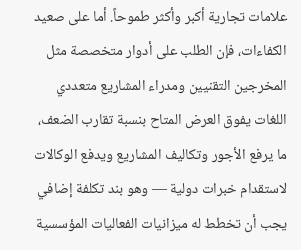علامات تجارية أكبر وأكثر طموحاً. أما على صعيد الكفاءات، فإن الطلب على أدوار متخصصة مثل المخرجين التقنيين ومدراء المشاريع متعددي اللغات يفوق العرض المتاح بنسبة تقارب الضعف، ما يرفع الأجور وتكاليف المشاريع ويدفع الوكالات لاستقدام خبرات دولية — وهو بند تكلفة إضافي يجب أن تخطط له ميزانيات الفعاليات المؤسسية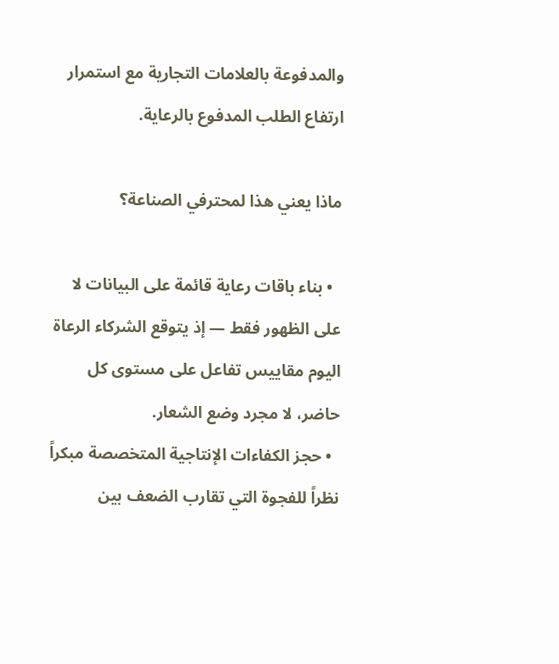والمدفوعة بالعلامات التجارية مع استمرار ارتفاع الطلب المدفوع بالرعاية.

ماذا يعني هذا لمحترفي الصناعة؟

  • بناء باقات رعاية قائمة على البيانات لا على الظهور فقط — إذ يتوقع الشركاء الرعاة اليوم مقاييس تفاعل على مستوى كل حاضر، لا مجرد وضع الشعار.
  • حجز الكفاءات الإنتاجية المتخصصة مبكراً نظراً للفجوة التي تقارب الضعف بين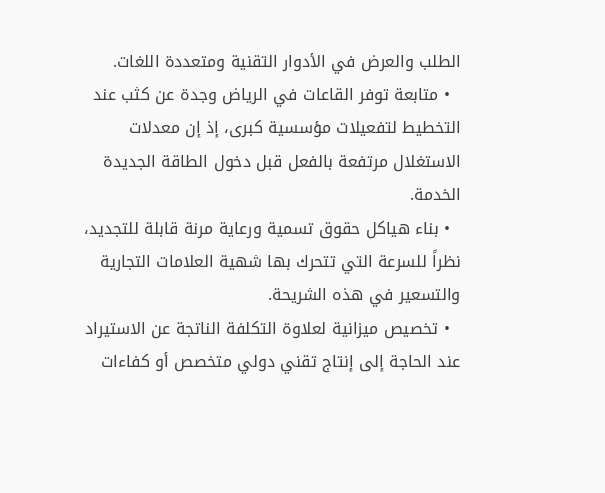الطلب والعرض في الأدوار التقنية ومتعددة اللغات.
  • متابعة توفر القاعات في الرياض وجدة عن كثب عند التخطيط لتفعيلات مؤسسية كبرى، إذ إن معدلات الاستغلال مرتفعة بالفعل قبل دخول الطاقة الجديدة الخدمة.
  • بناء هياكل حقوق تسمية ورعاية مرنة قابلة للتجديد، نظراً للسرعة التي تتحرك بها شهية العلامات التجارية والتسعير في هذه الشريحة.
  • تخصيص ميزانية لعلاوة التكلفة الناتجة عن الاستيراد عند الحاجة إلى إنتاج تقني دولي متخصص أو كفاءات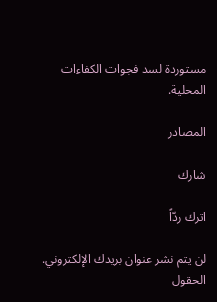مستوردة لسد فجوات الكفاءات المحلية.

المصادر

شارك

اترك ردّاً

لن يتم نشر عنوان بريدك الإلكتروني. الحقول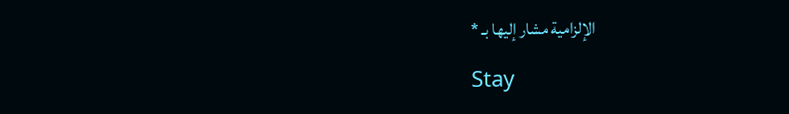الإلزامية مشار إليها بـ *

Stay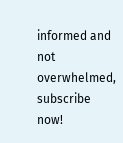informed and not overwhelmed, subscribe now!